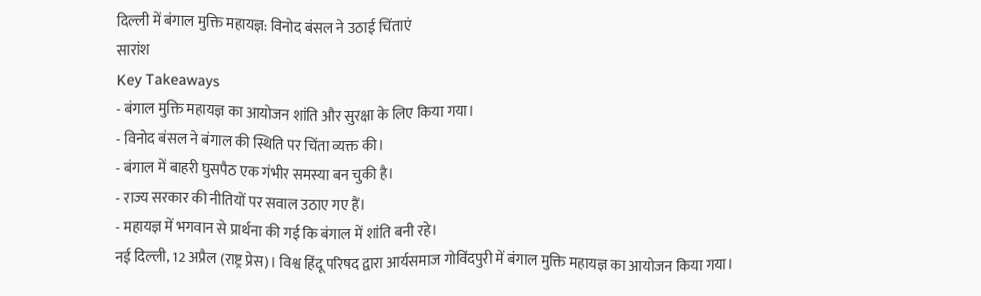दिल्ली में बंगाल मुक्ति महायज्ञ: विनोद बंसल ने उठाई चिंताएं
सारांश
Key Takeaways
- बंगाल मुक्ति महायज्ञ का आयोजन शांति और सुरक्षा के लिए किया गया।
- विनोद बंसल ने बंगाल की स्थिति पर चिंता व्यक्त की।
- बंगाल में बाहरी घुसपैठ एक गंभीर समस्या बन चुकी है।
- राज्य सरकार की नीतियों पर सवाल उठाए गए हैं।
- महायज्ञ में भगवान से प्रार्थना की गई कि बंगाल में शांति बनी रहे।
नई दिल्ली, 12 अप्रैल (राष्ट्र प्रेस)। विश्व हिंदू परिषद द्वारा आर्यसमाज गोविंदपुरी में बंगाल मुक्ति महायज्ञ का आयोजन किया गया।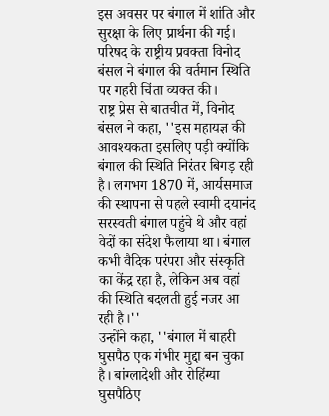इस अवसर पर बंगाल में शांति और सुरक्षा के लिए प्रार्थना की गई। परिषद के राष्ट्रीय प्रवक्ता विनोद बंसल ने बंगाल की वर्तमान स्थिति पर गहरी चिंता व्यक्त की।
राष्ट्र प्रेस से बातचीत में, विनोद बंसल ने कहा, ''इस महायज्ञ की आवश्यकता इसलिए पड़ी क्योंकि बंगाल की स्थिति निरंतर बिगड़ रही है। लगभग 1870 में, आर्यसमाज की स्थापना से पहले स्वामी दयानंद सरस्वती बंगाल पहुंचे थे और वहां वेदों का संदेश फैलाया था। बंगाल कभी वैदिक परंपरा और संस्कृति का केंद्र रहा है, लेकिन अब वहां की स्थिति बदलती हुई नजर आ रही है।''
उन्होंने कहा, ''बंगाल में बाहरी घुसपैठ एक गंभीर मुद्दा बन चुका है। बांग्लादेशी और रोहिंग्या घुसपैठिए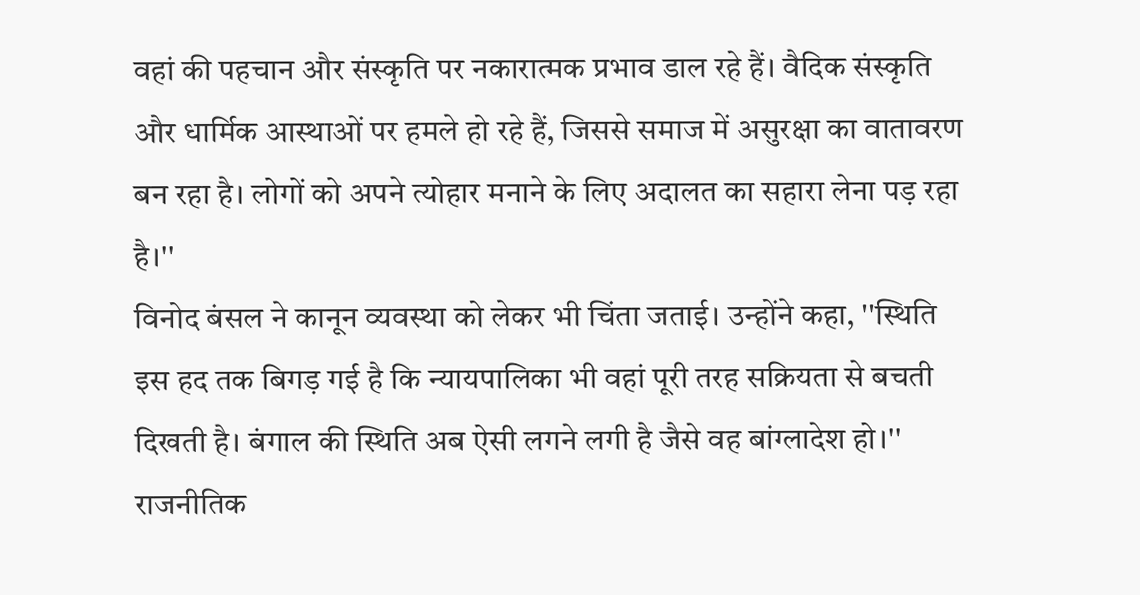वहां की पहचान और संस्कृति पर नकारात्मक प्रभाव डाल रहे हैं। वैदिक संस्कृति और धार्मिक आस्थाओं पर हमले हो रहे हैं, जिससे समाज में असुरक्षा का वातावरण बन रहा है। लोगों को अपने त्योहार मनाने के लिए अदालत का सहारा लेना पड़ रहा है।''
विनोद बंसल ने कानून व्यवस्था को लेकर भी चिंता जताई। उन्होंने कहा, ''स्थिति इस हद तक बिगड़ गई है कि न्यायपालिका भी वहां पूरी तरह सक्रियता से बचती दिखती है। बंगाल की स्थिति अब ऐसी लगने लगी है जैसे वह बांग्लादेश हो।''
राजनीतिक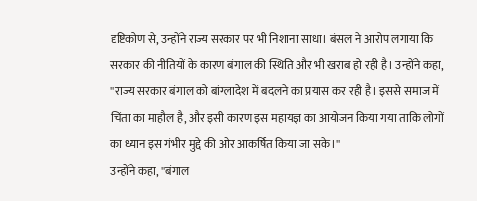दृष्टिकोण से, उन्होंने राज्य सरकार पर भी निशाना साधा। बंसल ने आरोप लगाया कि सरकार की नीतियों के कारण बंगाल की स्थिति और भी खराब हो रही है। उन्होंने कहा, ''राज्य सरकार बंगाल को बांग्लादेश में बदलने का प्रयास कर रही है। इससे समाज में चिंता का माहौल है, और इसी कारण इस महायज्ञ का आयोजन किया गया ताकि लोगों का ध्यान इस गंभीर मुद्दे की ओर आकर्षित किया जा सके।''
उन्होंने कहा, ''बंगाल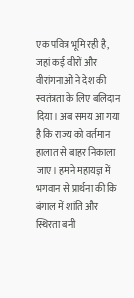एक पवित्र भूमि रही है, जहां कई वीरों और वीरांगनाओं ने देश की स्वतंत्रता के लिए बलिदान दिया। अब समय आ गया है कि राज्य को वर्तमान हालात से बाहर निकाला जाए। हमने महायज्ञ में भगवान से प्रार्थना की कि बंगाल में शांति और स्थिरता बनी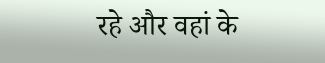रहे और वहां के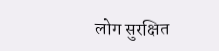लोग सुरक्षित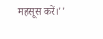महसूस करें।''